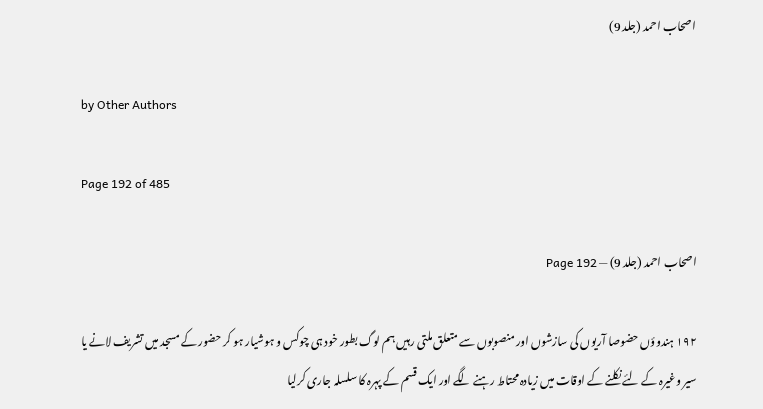اصحاب احمد (جلد 9)

by Other Authors

Page 192 of 485

اصحاب احمد (جلد 9) — Page 192

۱۹۲ ہندوؤں حضوصا آریوں کی سازشوں اور منصوبوں سے متعلق ملتی رہیں ہم لوگ بطور خود ہی چوکس و ہوشیار ہو کر حضور کے مسجد میں تشریف لانے یا سیر وغیرہ کے لئے نکلنے کے اوقات میں زیادہ محتاط رہنے لگے اور ایک قسم کے پہرہ کا سلسلہ جاری کرلیا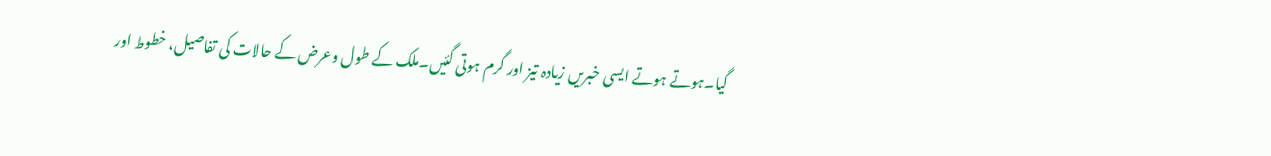گیا۔ہوتے ہوتے ایسی خبریں زیادہ تیز اور گرم ہوتی گئیں۔ملک کے طول وعرض کے حالات کی تفاصیل، خطوط اور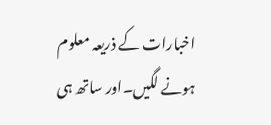اخبارات کے ذریعہ معلوم ہونے لگیں۔اور ساتھ ہی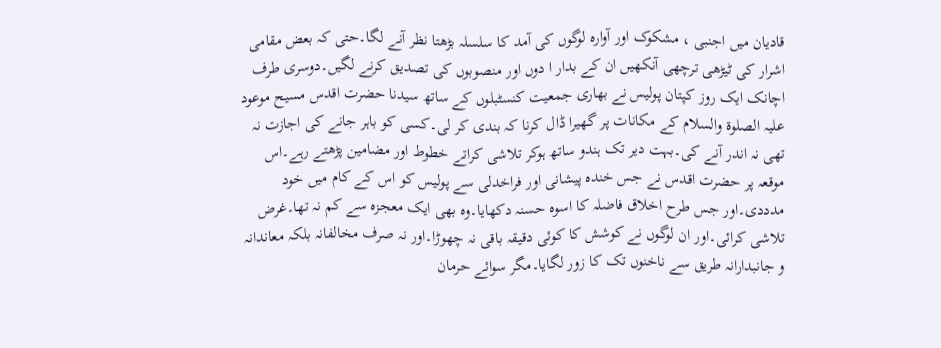قادیان میں اجنبی ، مشکوک اور آوارہ لوگوں کی آمد کا سلسلہ بڑھتا نظر آنے لگا۔حتی کہ بعض مقامی اشرار کی ٹیڑھی ترچھی آنکھیں ان کے بدار ا دوں اور منصوبوں کی تصدیق کرنے لگیں۔دوسری طرف اچانک ایک روز کپتان پولیس نے بھاری جمعیت کنسٹبلوں کے ساتھ سیدنا حضرت اقدس مسیح موعود علیہ الصلوۃ والسلام کے مکانات پر گھیرا ڈال کرنا کہ بندی کر لی۔کسی کو باہر جانے کی اجازت نہ تھی نہ اندر آنے کی۔بہت دیر تک ہندو ساتھ ہوکر تلاشی کراتے خطوط اور مضامین پڑھتے رہے۔اس موقعہ پر حضرت اقدس نے جس خندہ پیشانی اور فراخدلی سے پولیس کو اس کے کام میں خود مدددی۔اور جس طرح اخلاق فاضلہ کا اسوہ حسنہ دکھایا۔وہ بھی ایک معجزہ سے کم نہ تھا۔غرض تلاشی کرائی۔اور ان لوگوں نے کوشش کا کوئی دقیقہ باقی نہ چھوڑا۔اور نہ صرف مخالفانہ بلکہ معاندانہ و جانبدارانہ طریق سے ناخنوں تک کا زور لگایا۔مگر سوائے حرمان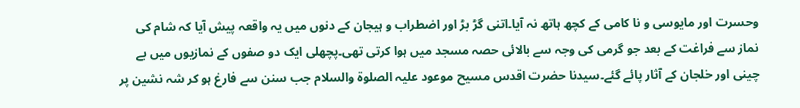وحسرت اور مایوسی و نا کامی کے کچھ ہاتھ نہ آیا۔اتنی گڑ بڑ اور اضطراب و ہیجان کے دنوں میں یہ واقعہ پیش آیا کہ شام کی نماز سے فراغت کے بعد جو گرمی کی وجہ سے بالائی حصہ مسجد میں ہوا کرتی تھی۔پچھلی ایک دو صفوں کے نمازیوں میں بے چینی اور خلجان کے آثار پائے گئے۔سیدنا حضرت اقدس مسیح موعود علیہ الصلوۃ والسلام جب سنن سے فارغ ہو کر شہ نشین پر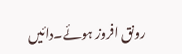رونق افروز ہوئے۔دائیں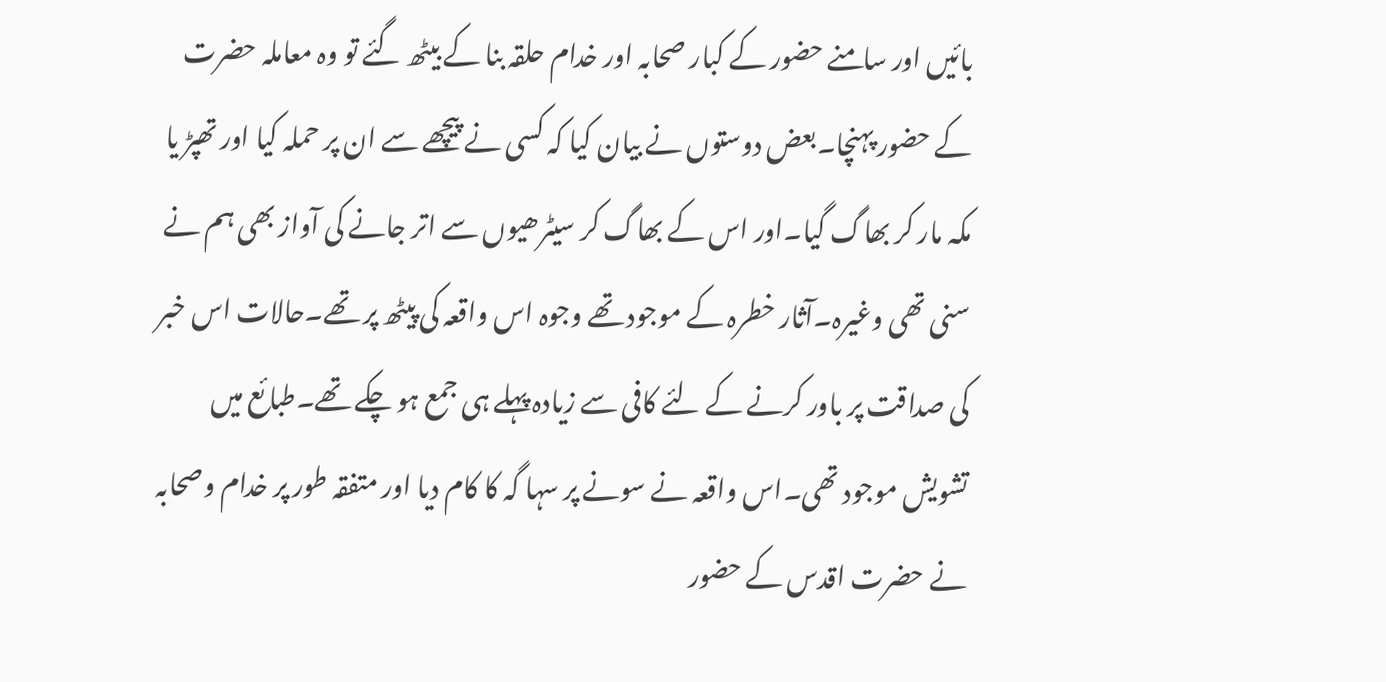بائیں اور سامنے حضور کے کبار صحابہ اور خدام حلقہ بنا کے بیٹھ گئے تو وہ معاملہ حضرت کے حضور پہنچا۔بعض دوستوں نے بیان کیا کہ کسی نے پیچھے سے ان پر حملہ کیا اور تھپڑ یا مکہ مار کر بھاگ گیا۔اور اس کے بھاگ کر سیٹرھیوں سے اتر جانے کی آواز بھی ہم نے سنی تھی وغیرہ۔آثار خطرہ کے موجود تھے وجوہ اس واقعہ کی پیٹھ پر تھے۔حالات اس خبر کی صداقت پر باور کرنے کے لئے کافی سے زیادہ پہلے ہی جمع ہو چکے تھے۔طبائع میں تشویش موجود تھی۔اس واقعہ نے سونے پر سہا گہ کا کام دیا اور متفقہ طور پر خدام وصحابہ نے حضرت اقدس کے حضور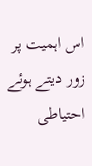اس اہمیت پر زور دیتے ہوئے احتیاطی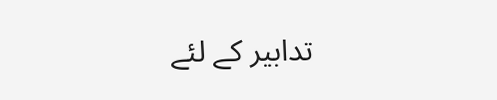تدابیر کے لئے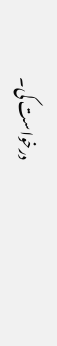درخواست کی۔